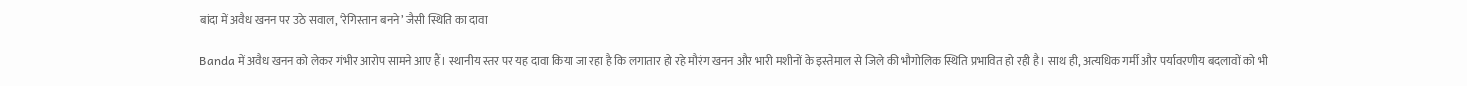बांदा में अवैध खनन पर उठे सवाल, ‘रेगिस्तान बनने’ जैसी स्थिति का दावा

Banda में अवैध खनन को लेकर गंभीर आरोप सामने आए हैं। स्थानीय स्तर पर यह दावा किया जा रहा है कि लगातार हो रहे मौरंग खनन और भारी मशीनों के इस्तेमाल से जिले की भौगोलिक स्थिति प्रभावित हो रही है। साथ ही, अत्यधिक गर्मी और पर्यावरणीय बदलावों को भी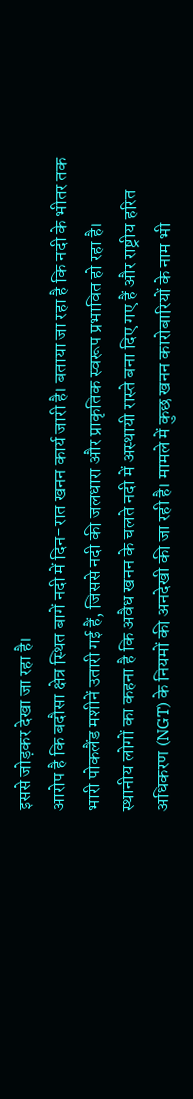इससे जोड़कर देखा जा रहा है।
आरोप है कि बदौसा क्षेत्र स्थित बागें नदी में दिन-रात खनन कार्य जारी है। बताया जा रहा है कि नदी के भीतर तक भारी पोकलैंड मशीनें उतारी गई हैं, जिससे नदी की जलधारा और प्राकृतिक स्वरूप प्रभावित हो रहा है।
स्थानीय लोगों का कहना है कि अवैध खनन के चलते नदी में अस्थायी रास्ते बना दिए गए हैं और राष्ट्रीय हरित अधिकरण (NGT) के नियमों की अनदेखी की जा रही है। मामले में कुछ खनन कारोबारियों के नाम भी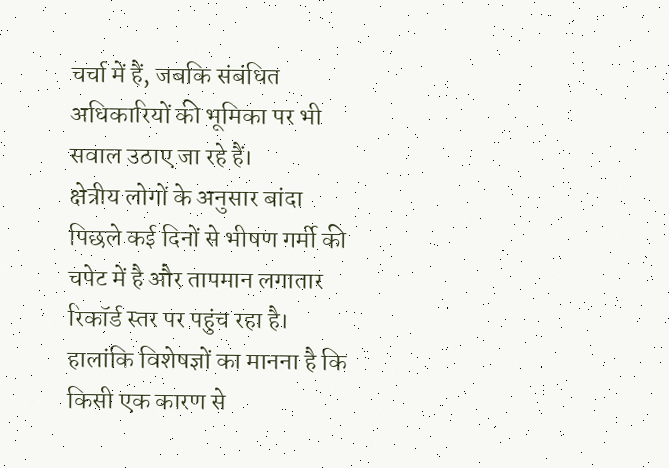चर्चा में हैं, जबकि संबंधित अधिकारियों की भूमिका पर भी सवाल उठाए जा रहे हैं।
क्षेत्रीय लोगों के अनुसार बांदा पिछले कई दिनों से भीषण गर्मी की चपेट में है और तापमान लगातार रिकॉर्ड स्तर पर पहुंच रहा है। हालांकि विशेषज्ञों का मानना है कि किसी एक कारण से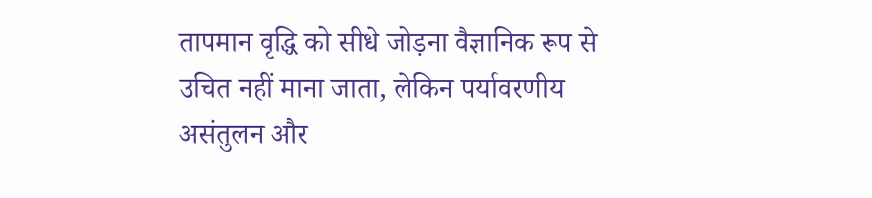तापमान वृद्धि को सीधे जोड़ना वैज्ञानिक रूप से उचित नहीं माना जाता, लेकिन पर्यावरणीय असंतुलन और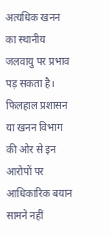अत्यधिक खनन का स्थानीय जलवायु पर प्रभाव पड़ सकता है।
फिलहाल प्रशासन या खनन विभाग की ओर से इन आरोपों पर आधिकारिक बयान सामने नहीं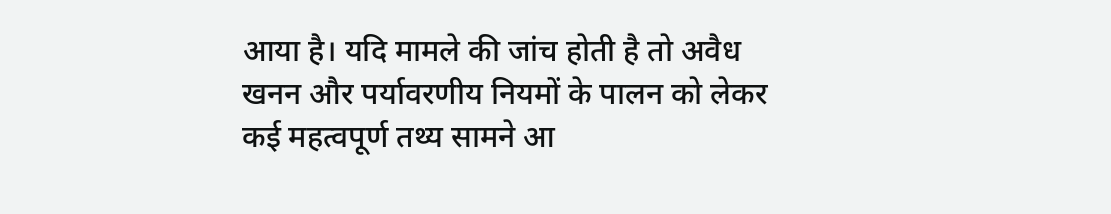आया है। यदि मामले की जांच होती है तो अवैध खनन और पर्यावरणीय नियमों के पालन को लेकर कई महत्वपूर्ण तथ्य सामने आ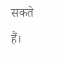सकते हैं।